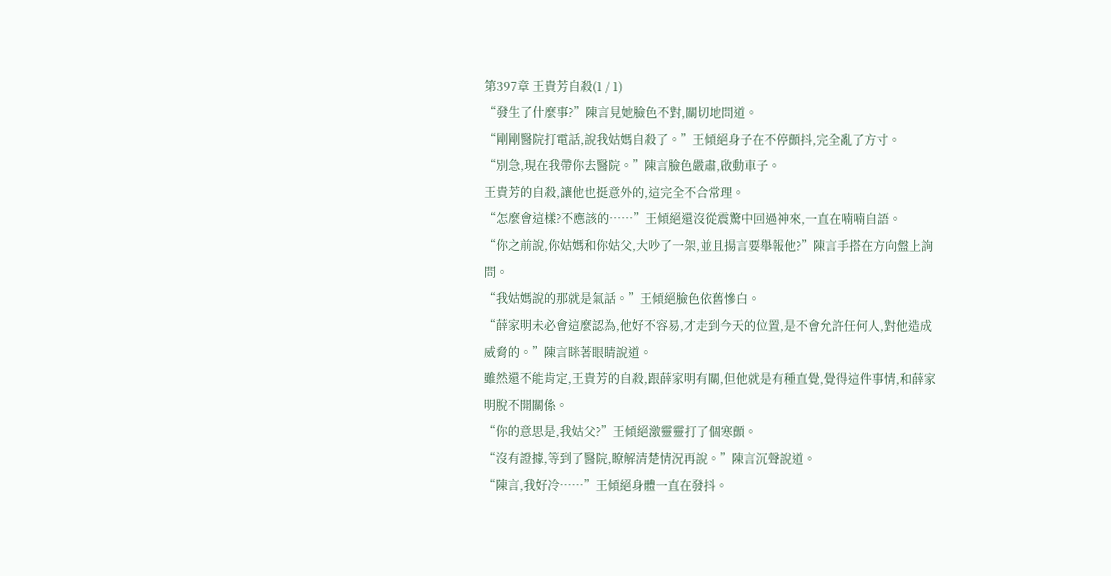第397章 王貴芳自殺(1 / 1)
“發生了什麼事?”陳言見她臉色不對,關切地問道。
“剛剛醫院打電話,說我姑媽自殺了。”王傾絕身子在不停顫抖,完全亂了方寸。
“別急,現在我帶你去醫院。”陳言臉色嚴肅,啟動車子。
王貴芳的自殺,讓他也挺意外的,這完全不合常理。
“怎麼會這樣?不應該的……”王傾絕還沒從震驚中回過神來,一直在喃喃自語。
“你之前說,你姑媽和你姑父,大吵了一架,並且揚言要舉報他?”陳言手搭在方向盤上詢問。
“我姑媽說的那就是氣話。”王傾絕臉色依舊慘白。
“薛家明未必會這麼認為,他好不容易,才走到今天的位置,是不會允許任何人,對他造成威脅的。”陳言眯著眼睛說道。
雖然還不能肯定,王貴芳的自殺,跟薛家明有關,但他就是有種直覺,覺得這件事情,和薛家明脫不開關係。
“你的意思是,我姑父?”王傾絕激靈靈打了個寒顫。
“沒有證據,等到了醫院,瞭解清楚情況再說。”陳言沉聲說道。
“陳言,我好冷……”王傾絕身體一直在發抖。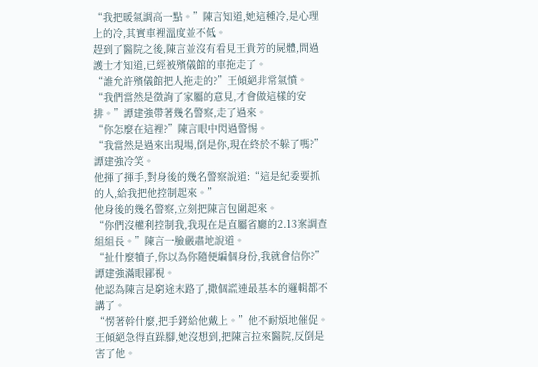“我把暖氣調高一點。”陳言知道,她這種冷,是心理上的冷,其實車裡溫度並不低。
趕到了醫院之後,陳言並沒有看見王貴芳的屍體,問過護士才知道,已經被殯儀館的車拖走了。
“誰允許殯儀館把人拖走的?”王傾絕非常氣憤。
“我們當然是徵詢了家屬的意見,才會做這樣的安排。”譚建強帶著幾名警察,走了過來。
“你怎麼在這裡?”陳言眼中閃過警惕。
“我當然是過來出現場,倒是你,現在終於不躲了嗎?”譚建強冷笑。
他揮了揮手,對身後的幾名警察說道:“這是紀委要抓的人,給我把他控制起來。”
他身後的幾名警察,立刻把陳言包圍起來。
“你們沒權利控制我,我現在是直屬省廳的2.13案調查組組長。”陳言一臉嚴肅地說道。
“扯什麼犢子,你以為你隨便編個身份,我就會信你?”譚建強滿眼鄙視。
他認為陳言是窮途末路了,撒個謊連最基本的邏輯都不講了。
“愣著幹什麼,把手銬給他戴上。”他不耐煩地催促。
王傾絕急得直跺腳,她沒想到,把陳言拉來醫院,反倒是害了他。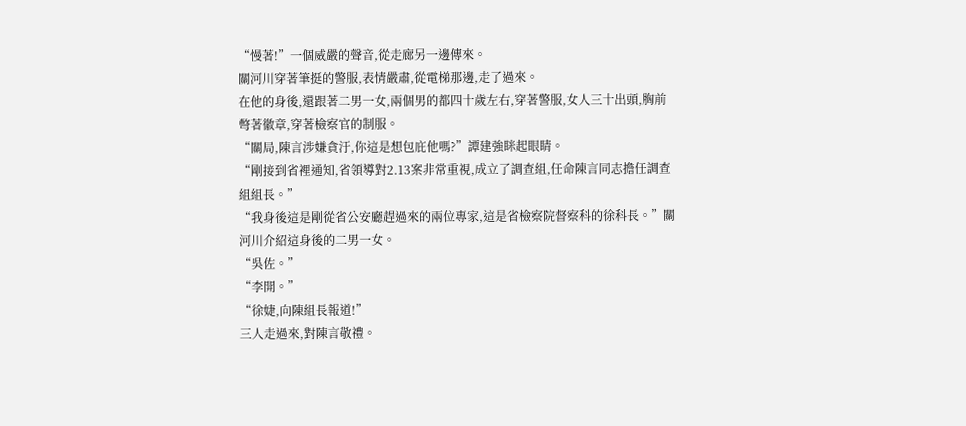“慢著!”一個威嚴的聲音,從走廊另一邊傳來。
關河川穿著筆挺的警服,表情嚴肅,從電梯那邊,走了過來。
在他的身後,還跟著二男一女,兩個男的都四十歲左右,穿著警服,女人三十出頭,胸前彆著徽章,穿著檢察官的制服。
“關局,陳言涉嫌貪汙,你這是想包庇他嗎?”譚建強眯起眼睛。
“剛接到省裡通知,省領導對2.13案非常重視,成立了調查組,任命陳言同志擔任調查組組長。”
“我身後這是剛從省公安廳趕過來的兩位專家,這是省檢察院督察科的徐科長。”關河川介紹這身後的二男一女。
“吳佐。”
“李開。”
“徐婕,向陳組長報道!”
三人走過來,對陳言敬禮。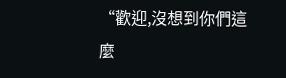“歡迎,沒想到你們這麼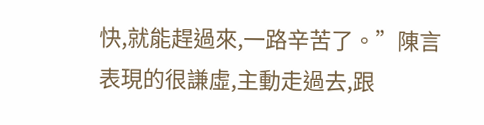快,就能趕過來,一路辛苦了。”陳言表現的很謙虛,主動走過去,跟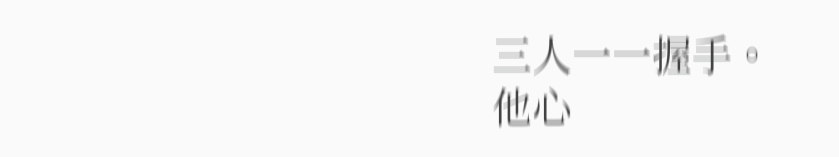三人一一握手。
他心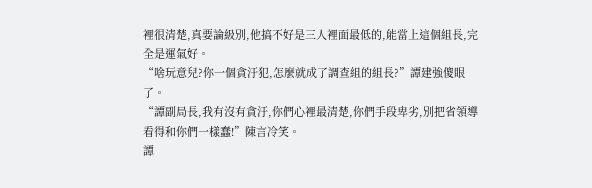裡很清楚,真要論級別,他搞不好是三人裡面最低的,能當上這個組長,完全是運氣好。
“啥玩意兒?你一個貪汙犯,怎麼就成了調查組的組長?”譚建強傻眼了。
“譚副局長,我有沒有貪汙,你們心裡最清楚,你們手段卑劣,別把省領導看得和你們一樣蠢!”陳言冷笑。
譚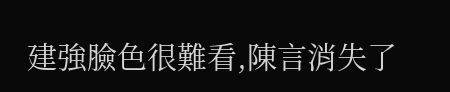建強臉色很難看,陳言消失了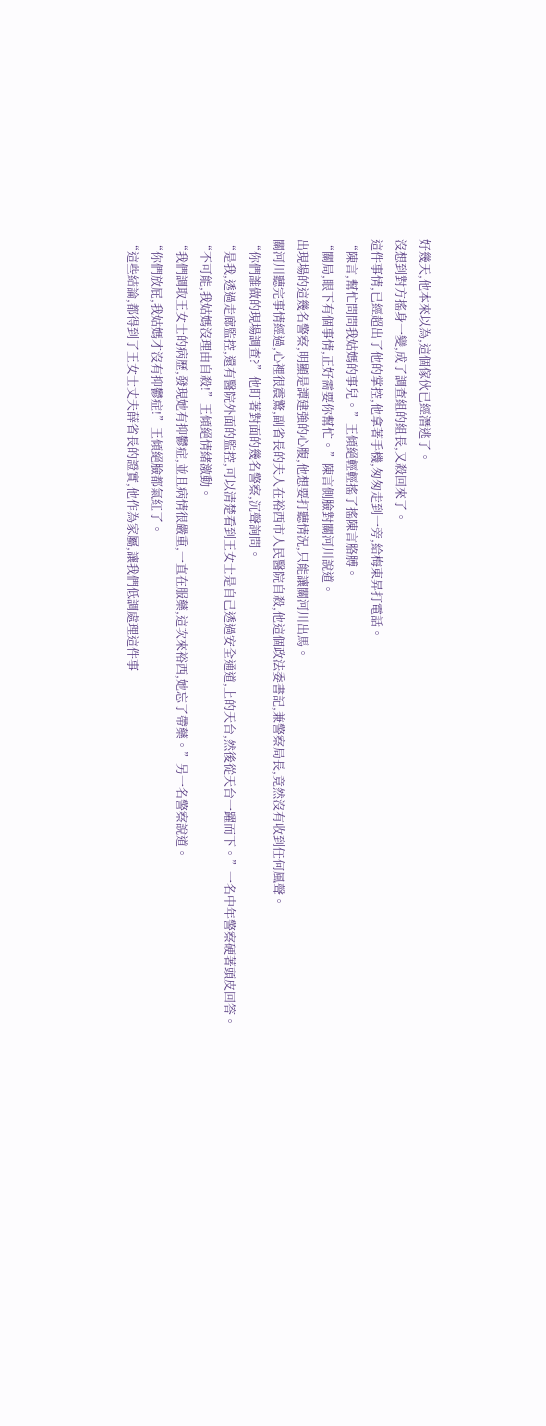好幾天,他本來以為,這個傢伙已經潛逃了。
沒想到對方搖身一變,成了調查組的組長,又殺回來了。
這件事情,已經超出了他的掌控,他拿著手機,匆匆走到一旁,給梅東昇打電話。
“陳言,幫忙問問我姑媽的事兒。”王傾絕輕輕搖了搖陳言胳膊。
“關局,眼下有個事情,正好需要你幫忙。”陳言側臉對關河川說道。
出現場的這幾名警察,明顯是譚建強的心腹,他想要打聽情況,只能讓關河川出馬。
關河川聽完事情經過,心裡很震驚,副省長的夫人在裕西市人民醫院自殺,他這個政法委書記,兼警察局長,竟然沒有收到任何風聲。
“你們誰做的現場調查?”他盯著對面的幾名警察,沉聲詢問。
“是我,透過走廊監控,還有醫院外面的監控,可以清楚看到王女士是自己透過安全通道,上的天台,然後從天台一躍而下。”一名中年警察硬著頭皮回答。
“不可能,我姑媽沒理由自殺!”王傾絕情緒激動。
“我們調取王女士的病歷,發現她有抑鬱症,並且病情很嚴重,一直在服藥,這次來裕西,她忘了帶藥。”另一名警察說道。
“你們放屁,我姑媽才沒有抑鬱症!”王傾絕臉都氣紅了。
“這些結論,都得到了王女士丈夫薛省長的證實,他作為家屬,讓我們低調處理這件事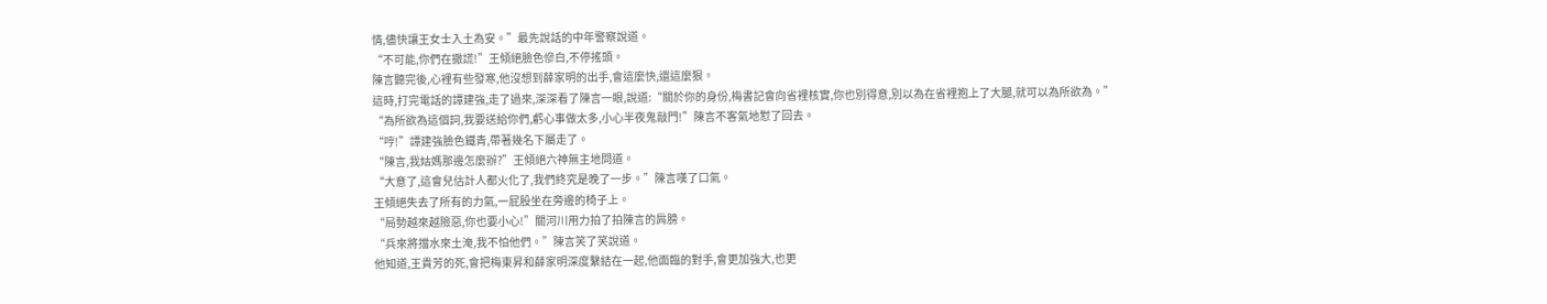情,儘快讓王女士入土為安。”最先說話的中年警察說道。
“不可能,你們在撒謊!”王傾絕臉色慘白,不停搖頭。
陳言聽完後,心裡有些發寒,他沒想到薛家明的出手,會這麼快,還這麼狠。
這時,打完電話的譚建強,走了過來,深深看了陳言一眼,說道:“關於你的身份,梅書記會向省裡核實,你也別得意,別以為在省裡抱上了大腿,就可以為所欲為。”
“為所欲為這個詞,我要送給你們,虧心事做太多,小心半夜鬼敲門!”陳言不客氣地懟了回去。
“哼!”譚建強臉色鐵青,帶著幾名下屬走了。
“陳言,我姑媽那邊怎麼辦?”王傾絕六神無主地問道。
“大意了,這會兒估計人都火化了,我們終究是晚了一步。”陳言嘆了口氣。
王傾絕失去了所有的力氣,一屁股坐在旁邊的椅子上。
“局勢越來越險惡,你也要小心!”關河川用力拍了拍陳言的肩膀。
“兵來將擋水來土淹,我不怕他們。”陳言笑了笑說道。
他知道,王貴芳的死,會把梅東昇和薛家明深度繫結在一起,他面臨的對手,會更加強大,也更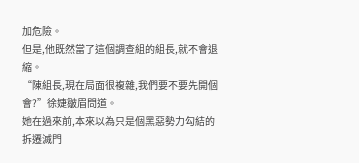加危險。
但是,他既然當了這個調查組的組長,就不會退縮。
“陳組長,現在局面很複雜,我們要不要先開個會?”徐婕皺眉問道。
她在過來前,本來以為只是個黑惡勢力勾結的拆遷滅門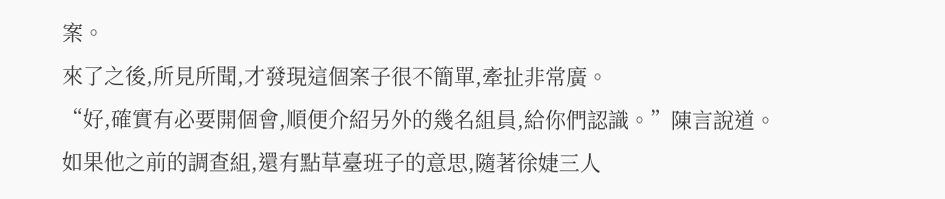案。
來了之後,所見所聞,才發現這個案子很不簡單,牽扯非常廣。
“好,確實有必要開個會,順便介紹另外的幾名組員,給你們認識。”陳言說道。
如果他之前的調查組,還有點草臺班子的意思,隨著徐婕三人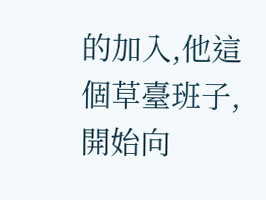的加入,他這個草臺班子,開始向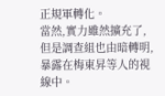正規軍轉化。
當然,實力雖然擴充了,但是調查組也由暗轉明,暴露在梅東昇等人的視線中。